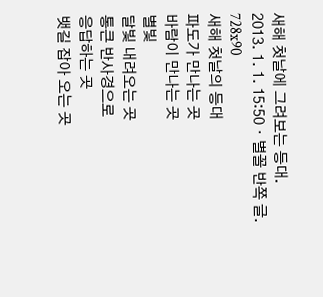새해 첫날에 그려보는 등대.
2013. 1. 1. 15:50ㆍ별꼴 반쪽 글.
728x90
새해 첫날의 등대
파도가 만나는 곳
바람이 만나는 곳
별빛
달빛 내려오는 곳
통큰 반사경으로
응답하는 곳
뱃길 잡아 오는 곳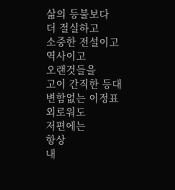삶의 등불보다
더 절실하고
소중한 전설이고
역사이고
오랜것들을
고이 간직한 등대
변함없는 이정표
외로워도
저편에는
항상
내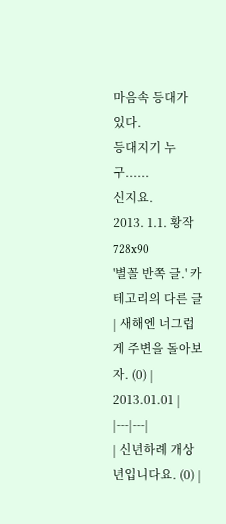마음속 등대가
있다.
등대지기 누구......
신지요.
2013. 1.1. 황작
728x90
'별꼴 반쪽 글.' 카테고리의 다른 글
| 새해엔 너그럽게 주변을 돌아보자. (0) | 2013.01.01 |
|---|---|
| 신년하례 개상년입니다요. (0) |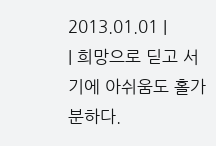2013.01.01 |
| 희망으로 딛고 서기에 아쉬움도 홀가분하다.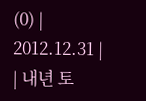(0) | 2012.12.31 |
| 내년 토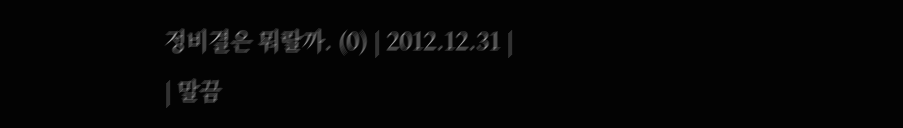정비결은 뭐랄까. (0) | 2012.12.31 |
| 말끔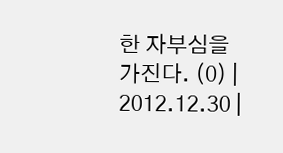한 자부심을 가진다. (0) | 2012.12.30 |